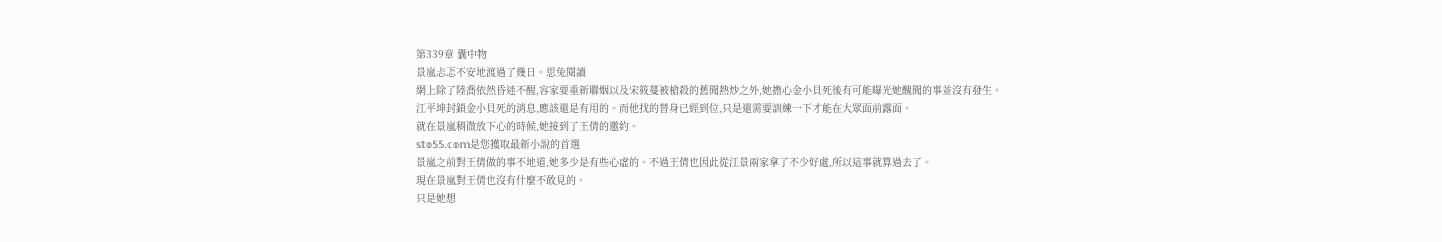第339章 囊中物
景嵐忐忑不安地渡過了幾日。思兔閱讀
網上除了陸喬依然昏迷不醒,容家要重新聯姻以及宋筱蔓被槍殺的舊聞熱炒之外,她擔心金小貝死後有可能曝光她醜聞的事並沒有發生。
江平坤封鎖金小貝死的消息,應該還是有用的。而他找的替身已經到位,只是還需要訓練一下才能在大眾面前露面。
就在景嵐稍微放下心的時候,她接到了王倩的邀約。
𝕤𝕥𝕠𝟝𝟝.𝕔𝕠𝕞是您獲取最新小說的首選
景嵐之前對王倩做的事不地道,她多少是有些心虛的。不過王倩也因此從江景兩家拿了不少好處,所以這事就算過去了。
現在景嵐對王倩也沒有什麼不敢見的。
只是她想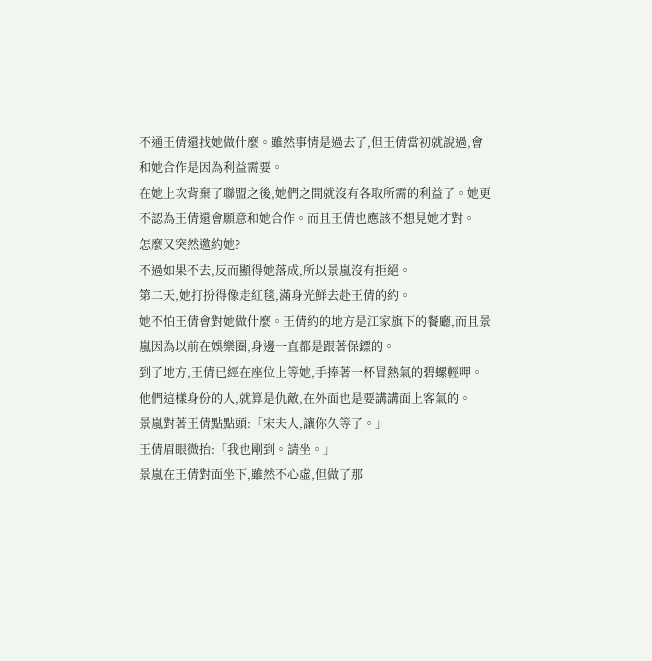不通王倩還找她做什麼。雖然事情是過去了,但王倩當初就說過,會和她合作是因為利益需要。
在她上次背棄了聯盟之後,她們之間就沒有各取所需的利益了。她更不認為王倩還會願意和她合作。而且王倩也應該不想見她才對。
怎麼又突然邀約她?
不過如果不去,反而顯得她落成,所以景嵐沒有拒絕。
第二天,她打扮得像走紅毯,滿身光鮮去赴王倩的約。
她不怕王倩會對她做什麼。王倩約的地方是江家旗下的餐廳,而且景嵐因為以前在娛樂圈,身邊一直都是跟著保鏢的。
到了地方,王倩已經在座位上等她,手捧著一杯冒熱氣的碧螺輕呷。
他們這樣身份的人,就算是仇敵,在外面也是要講講面上客氣的。
景嵐對著王倩點點頭:「宋夫人,讓你久等了。」
王倩眉眼微抬:「我也剛到。請坐。」
景嵐在王倩對面坐下,雖然不心虛,但做了那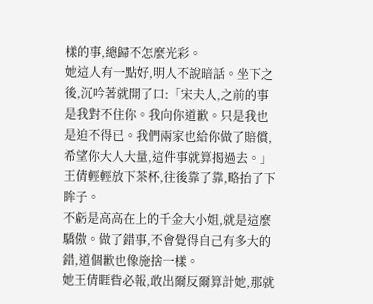樣的事,總歸不怎麼光彩。
她這人有一點好,明人不說暗話。坐下之後,沉吟著就開了口:「宋夫人,之前的事是我對不住你。我向你道歉。只是我也是迫不得已。我們兩家也給你做了賠償,希望你大人大量,這件事就算揭過去。」
王倩輕輕放下茶杯,往後靠了靠,略抬了下眸子。
不虧是高高在上的千金大小姐,就是這麼驕傲。做了錯事,不會覺得自己有多大的錯,道個歉也像施捨一樣。
她王倩睚眥必報,敢出爾反爾算計她,那就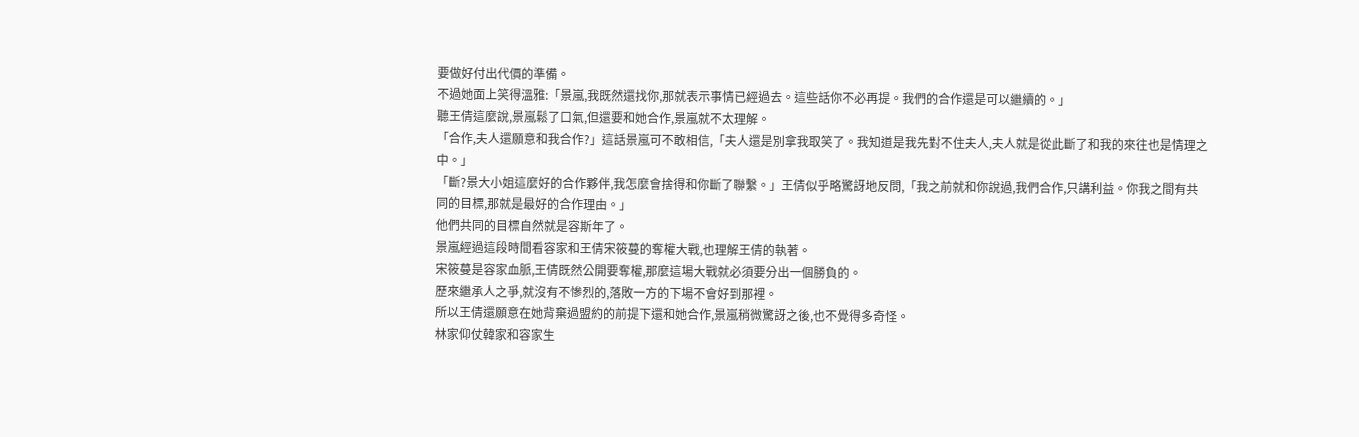要做好付出代價的準備。
不過她面上笑得溫雅:「景嵐,我既然還找你,那就表示事情已經過去。這些話你不必再提。我們的合作還是可以繼續的。」
聽王倩這麼說,景嵐鬆了口氣,但還要和她合作,景嵐就不太理解。
「合作,夫人還願意和我合作?」這話景嵐可不敢相信,「夫人還是別拿我取笑了。我知道是我先對不住夫人,夫人就是從此斷了和我的來往也是情理之中。」
「斷?景大小姐這麼好的合作夥伴,我怎麼會捨得和你斷了聯繫。」王倩似乎略驚訝地反問,「我之前就和你說過,我們合作,只講利益。你我之間有共同的目標,那就是最好的合作理由。」
他們共同的目標自然就是容斯年了。
景嵐經過這段時間看容家和王倩宋筱蔓的奪權大戰,也理解王倩的執著。
宋筱蔓是容家血脈,王倩既然公開要奪權,那麼這場大戰就必須要分出一個勝負的。
歷來繼承人之爭,就沒有不慘烈的,落敗一方的下場不會好到那裡。
所以王倩還願意在她背棄過盟約的前提下還和她合作,景嵐稍微驚訝之後,也不覺得多奇怪。
林家仰仗韓家和容家生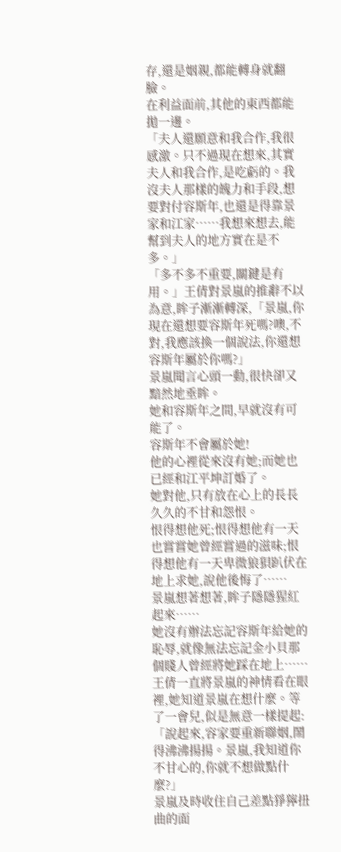存,還是姻親,都能轉身就翻臉。
在利益面前,其他的東西都能拋一邊。
「夫人還願意和我合作,我很感激。只不過現在想來,其實夫人和我合作,是吃虧的。我沒夫人那樣的魄力和手段,想要對付容斯年,也還是得靠景家和江家……我想來想去,能幫到夫人的地方實在是不多。」
「多不多不重要,關鍵是有用。」王倩對景嵐的推辭不以為意,眸子漸漸轉深,「景嵐,你現在還想要容斯年死嗎?噢,不對,我應該換一個說法,你還想容斯年屬於你嗎?」
景嵐聞言心頭一動,很快卻又黯然地垂眸。
她和容斯年之間,早就沒有可能了。
容斯年不會屬於她!
他的心裡從來沒有她;而她也已經和江平坤訂婚了。
她對他,只有放在心上的長長久久的不甘和怨恨。
恨得想他死;恨得想他有一天也嘗嘗她曾經嘗過的滋味;恨得想他有一天卑微狼狽趴伏在地上求她,說他後悔了……
景嵐想著想著,眸子隱隱猩紅起來……
她沒有辦法忘記容斯年給她的恥辱,就像無法忘記金小貝那個賤人曾經將她踩在地上……
王倩一直將景嵐的神情看在眼裡,她知道景嵐在想什麼。等了一會兒,似是無意一樣提起:「說起來,容家要重新聯姻,鬧得沸沸揚揚。景嵐,我知道你不甘心的,你就不想做點什麼?」
景嵐及時收住自己差點猙獰扭曲的面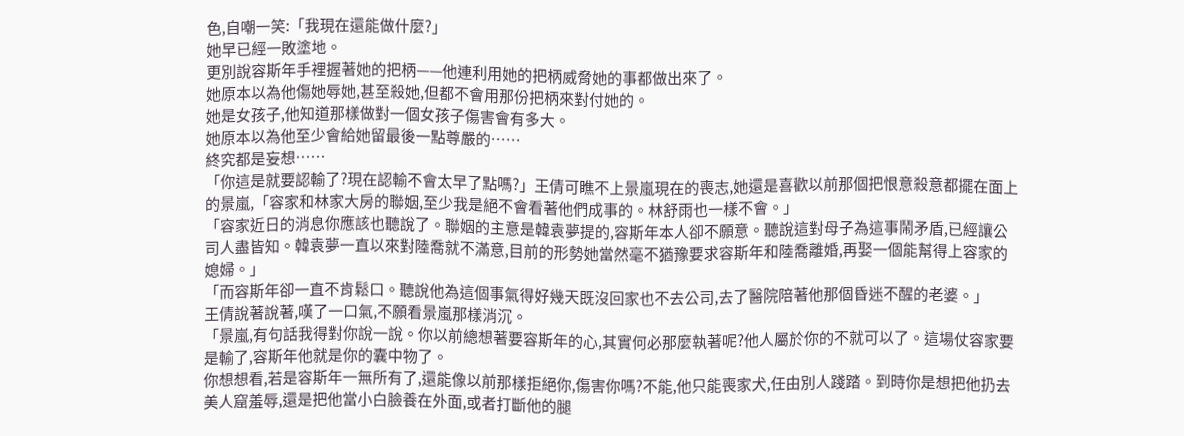色,自嘲一笑:「我現在還能做什麼?」
她早已經一敗塗地。
更別說容斯年手裡握著她的把柄——他連利用她的把柄威脅她的事都做出來了。
她原本以為他傷她辱她,甚至殺她,但都不會用那份把柄來對付她的。
她是女孩子,他知道那樣做對一個女孩子傷害會有多大。
她原本以為他至少會給她留最後一點尊嚴的……
終究都是妄想……
「你這是就要認輸了?現在認輸不會太早了點嗎?」王倩可瞧不上景嵐現在的喪志,她還是喜歡以前那個把恨意殺意都擺在面上的景嵐,「容家和林家大房的聯姻,至少我是絕不會看著他們成事的。林舒雨也一樣不會。」
「容家近日的消息你應該也聽說了。聯姻的主意是韓袁夢提的,容斯年本人卻不願意。聽說這對母子為這事鬧矛盾,已經讓公司人盡皆知。韓袁夢一直以來對陸喬就不滿意,目前的形勢她當然毫不猶豫要求容斯年和陸喬離婚,再娶一個能幫得上容家的媳婦。」
「而容斯年卻一直不肯鬆口。聽說他為這個事氣得好幾天既沒回家也不去公司,去了醫院陪著他那個昏迷不醒的老婆。」
王倩說著說著,嘆了一口氣,不願看景嵐那樣消沉。
「景嵐,有句話我得對你說一說。你以前總想著要容斯年的心,其實何必那麼執著呢?他人屬於你的不就可以了。這場仗容家要是輸了,容斯年他就是你的囊中物了。
你想想看,若是容斯年一無所有了,還能像以前那樣拒絕你,傷害你嗎?不能,他只能喪家犬,任由別人踐踏。到時你是想把他扔去美人窟羞辱,還是把他當小白臉養在外面,或者打斷他的腿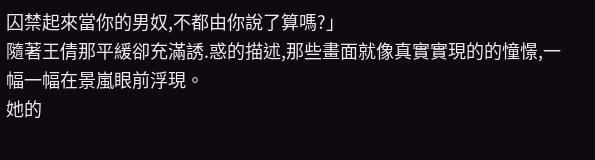囚禁起來當你的男奴,不都由你說了算嗎?」
隨著王倩那平緩卻充滿誘.惑的描述,那些畫面就像真實實現的的憧憬,一幅一幅在景嵐眼前浮現。
她的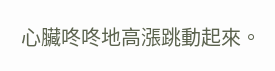心臟咚咚地高漲跳動起來。